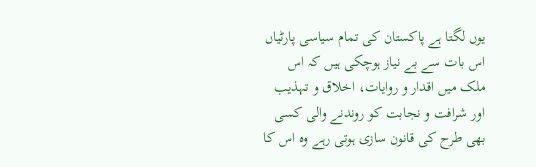یوں لگتا ہے پاکستان کی تمام سیاسی پارٹیاں اس بات سے بے نیاز ہوچکی ہیں کہ اس ملک میں اقدار و روایات، اخلاق و تہذیب اور شرافت و نجابت کو روندنے والی کسی بھی طرح کی قانون سازی ہوتی رہے وہ اس کا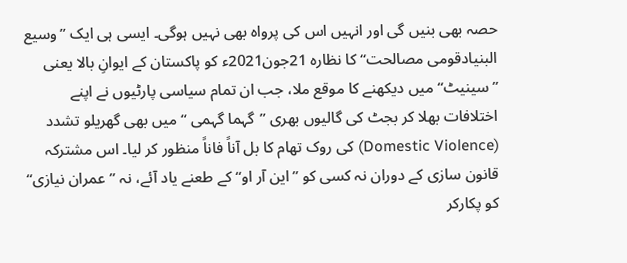حصہ بھی بنیں گی اور انہیں اس کی پرواہ بھی نہیں ہوگی۔ ایسی ہی ایک ’’وسیع البنیادقومی مصالحت‘‘ کا نظارہ 21جون2021ء کو پاکستان کے ایوانِ بالا یعنی ’’سینیٹ‘‘میں دیکھنے کا موقع ملا، جب ان تمام سیاسی پارٹیوں نے اپنے اختلافات بھلا کر بجٹ کی گالیوں بھری ’’گہما گہمی ‘‘میں بھی گھریلو تشدد (Domestic Violence) کی روک تھام کا بل آناً فاناً منظور کر لیا۔ اس مشترکہ قانون سازی کے دوران نہ کسی کو ’’این آر او‘‘ کے طعنے یاد آئے، نہ ’’عمران نیازی‘‘ کو پکارکر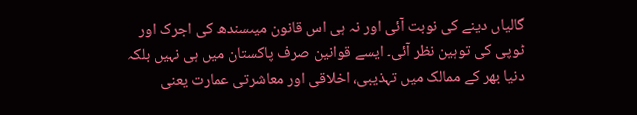گالیاں دینے کی نوبت آئی اور نہ ہی اس قانون میںسندھ کی اجرک اور ٹوپی کی توہین نظر آئی۔ ایسے قوانین صرف پاکستان میں ہی نہیں بلکہ دنیا بھر کے ممالک میں تہذیبی، اخلاقی اور معاشرتی عمارت یعنی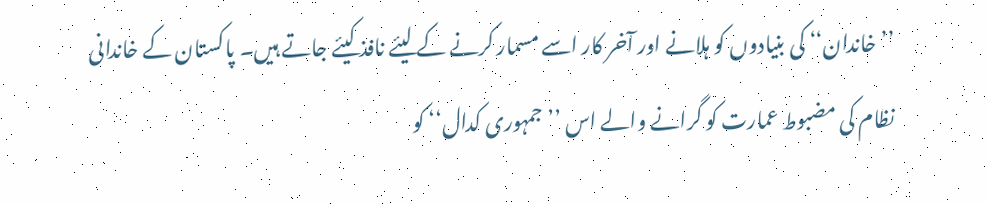’’خاندان‘‘ کی بنیادوں کو ہلانے اور آخر کار اسے مسمار کرنے کے لیئے نافذ کیئے جاتے ہیں۔ پاکستان کے خاندانی نظام کی مضبوط عمارت کو گرانے والے اس ’’جمہوری کدال‘‘ کو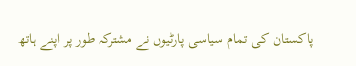پاکستان کی تمام سیاسی پارٹیوں نے مشترکہ طور پر اپنے ہاتھ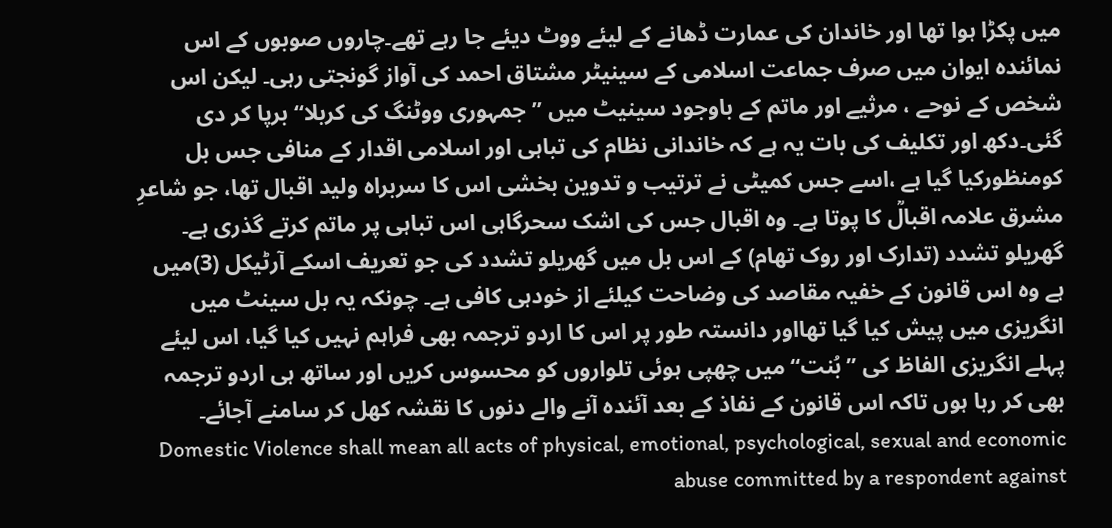میں پکڑا ہوا تھا اور خاندان کی عمارت ڈھانے کے لیئے ووٹ دیئے جا رہے تھے۔چاروں صوبوں کے اس نمائندہ ایوان میں صرف جماعت اسلامی کے سینیٹر مشتاق احمد کی آواز گونجتی رہی۔ لیکن اس شخص کے نوحے ، مرثیے اور ماتم کے باوجود سینیٹ میں ’’جمہوری ووٹنگ کی کربلا‘‘ برپا کر دی گئی۔دکھ اور تکلیف کی بات یہ ہے کہ خاندانی نظام کی تباہی اور اسلامی اقدار کے منافی جس بل کومنظورکیا گیا ہے ،اسے جس کمیٹی نے ترتیب و تدوین بخشی اس کا سربراہ ولید اقبال تھا، جو شاعرِ مشرق علامہ اقبالؒ کا پوتا ہے۔ وہ اقبال جس کی اشک سحرگاہی اس تباہی پر ماتم کرتے گذری ہے۔ گھریلو تشدد (تدارک اور روک تھام) کے اس بل میں گھریلو تشدد کی جو تعریف اسکے آرٹیکل (3)میں ہے وہ اس قانون کے خفیہ مقاصد کی وضاحت کیلئے از خودہی کافی ہے۔ چونکہ یہ بل سینٹ میں انگریزی میں پیش کیا گیا تھااور دانستہ طور پر اس کا اردو ترجمہ بھی فراہم نہیں کیا گیا، اس لیئے پہلے انگریزی الفاظ کی ’’بُنت‘‘ میں چھپی ہوئی تلواروں کو محسوس کریں اور ساتھ ہی اردو ترجمہ بھی کر رہا ہوں تاکہ اس قانون کے نفاذ کے بعد آئندہ آنے والے دنوں کا نقشہ کھل کر سامنے آجائے۔ Domestic Violence shall mean all acts of physical, emotional, psychological, sexual and economic abuse committed by a respondent against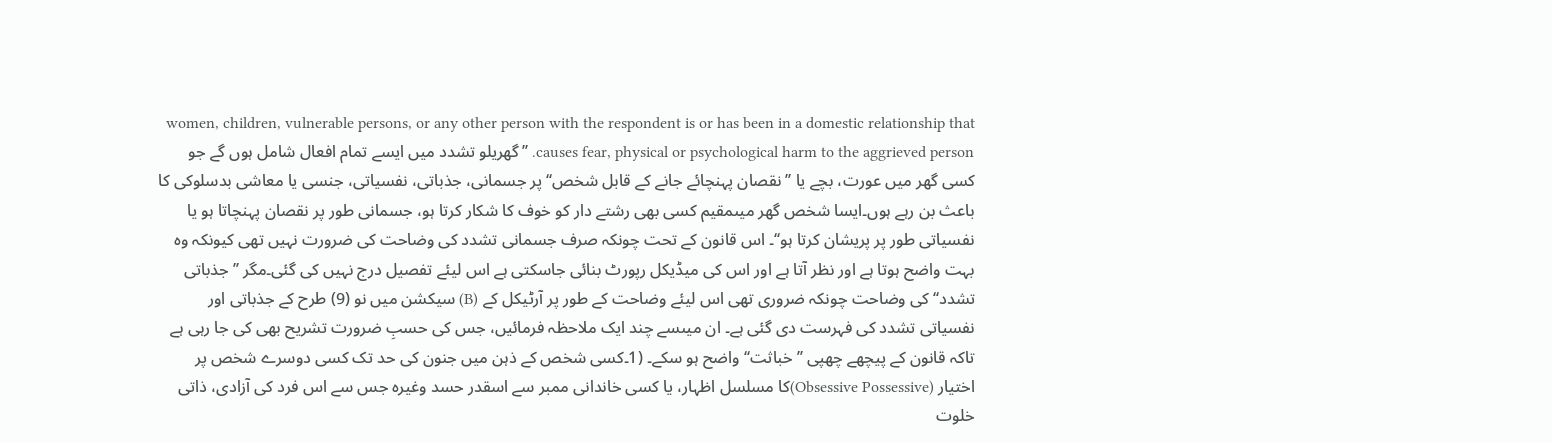women, children, vulnerable persons, or any other person with the respondent is or has been in a domestic relationship that causes fear, physical or psychological harm to the aggrieved person. ’’گھریلو تشدد میں ایسے تمام افعال شامل ہوں گے جو کسی گھر میں عورت، بچے یا ’’نقصان پہنچائے جانے کے قابل شخص‘‘ پر جسمانی، جذباتی، نفسیاتی، جنسی یا معاشی بدسلوکی کا باعث بن رہے ہوں۔ایسا شخص گھر میںمقیم کسی بھی رشتے دار کو خوف کا شکار کرتا ہو، جسمانی طور پر نقصان پہنچاتا ہو یا نفسیاتی طور پر پریشان کرتا ہو‘‘۔ اس قانون کے تحت چونکہ صرف جسمانی تشدد کی وضاحت کی ضرورت نہیں تھی کیونکہ وہ بہت واضح ہوتا ہے اور نظر آتا ہے اور اس کی میڈیکل رپورٹ بنائی جاسکتی ہے اس لیئے تفصیل درج نہیں کی گئی۔مگر ’’جذباتی تشدد‘‘ کی وضاحت چونکہ ضروری تھی اس لیئے وضاحت کے طور پر آرٹیکل کے (B) سیکشن میں نو (9) طرح کے جذباتی اور نفسیاتی تشدد کی فہرست دی گئی ہے۔ ان میںسے چند ایک ملاحظہ فرمائیں، جس کی حسبِ ضرورت تشریح بھی کی جا رہی ہے تاکہ قانون کے پیچھے چھپی ’’خباثت‘‘ واضح ہو سکے۔ (1۔کسی شخص کے ذہن میں جنون کی حد تک کسی دوسرے شخص پر اختیار (Obsessive Possessive)کا مسلسل اظہار، یا کسی خاندانی ممبر سے اسقدر حسد وغیرہ جس سے اس فرد کی آزادی، ذاتی خلوت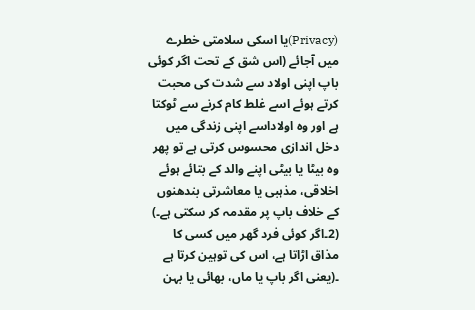(Privacy)یا اسکی سلامتی خطرے میں آجائے (اس شق کے تحت اگر کوئی باپ اپنی اولاد سے شدت کی محبت کرتے ہوئے اسے غلط کام کرنے سے ٹوکتا ہے اور وہ اولاداسے اپنی زندگی میں دخل اندازی محسوس کرتی ہے تو پھر وہ بیٹا یا بیٹی اپنے والد کے بتائے ہوئے اخلاقی، مذہبی یا معاشرتی بندھنوں کے خلاف باپ پر مقدمہ کر سکتی ہے۔) (2۔اگر کوئی فرد گھر میں کسی کا مذاق اڑاتا ہے، اس کی توہین کرتا ہے ۔(یعنی اگر باپ یا ماں، بھائی یا بہن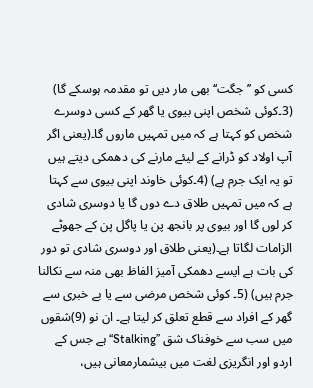کسی کو ’’جگت‘‘ بھی مار دیں تو مقدمہ ہوسکے گا) (3۔کوئی شخص اپنی بیوی یا گھر کے کسی دوسرے شخص کو کہتا ہے کہ میں تمہیں ماروں گا۔(یعنی اگر آپ اولاد کو ڈرانے کے لیئے مارنے کی دھمکی دیتے ہیں تو یہ ایک جرم ہے) (4۔کوئی خاوند اپنی بیوی سے کہتا ہے کہ میں تمہیں طلاق دے دوں گا یا دوسری شادی کر لوں گا اور بیوی پر بانجھ پن یا پاگل پن کے جھوٹے الزامات لگاتا ہے۔(یعنی طلاق اور دوسری شادی تو دور کی بات ہے ایسے دھمکی آمیز الفاظ بھی منہ سے نکالنا جرم ہیں) (5۔ کوئی شخص مرضی سے یا بے خبری سے گھر کے افراد سے قطع تعلق کر لیتا ہے۔ ان نو (9)شقوں میں سب سے خوفناک شق ’’Stalking‘‘ ہے جس کے اردو اور انگریزی لغت میں بیشمارمعانی ہیں،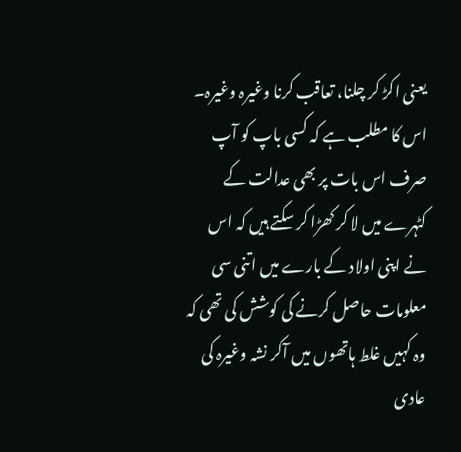یعنی اکڑ کر چلنا، تعاقب کرنا وغیرہ وغیرہ۔ اس کا مطلب ہے کہ کسی باپ کو آپ صرف اس بات پر بھی عدالت کے کٹہرے میں لا کر کھڑا کر سکتے ہیں کہ اس نے اپنی اولاد کے بارے میں اتنی سی معلومات حاصل کرنے کی کوشش کی تھی کہ وہ کہیں غلط ہاتھوں میں آکر نشہ وغیرہ کی عادی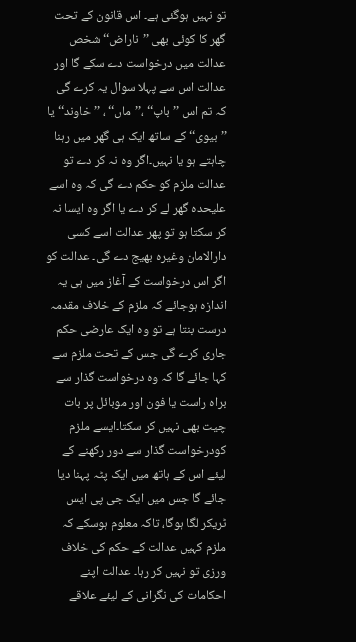تو نہیں ہوگئی ہے۔ اس قانون کے تحت گھر کا کوئی بھی ’’ناراض‘‘ شخص عدالت میں درخواست دے سکے گا اور عدالت اس سے پہلا سوال یہ کرے گی کہ تم اس ’’باپ‘‘ ،’’ماں‘‘ ، ’’خاوند‘‘ یا ’’بیوی‘‘کے ساتھ ایک ہی گھر میں رہنا چاہتے ہو یا نہیں۔اگر وہ نہ کر دے تو عدالت ملزم کو حکم دے گی کہ وہ اسے علیحدہ گھر لے کر دے یا اگر وہ ایسا نہ کر سکتا ہو تو پھر عدالت اسے کسی دارالامان وغیرہ بھیج دے گی۔ عدالت کو اگر اس درخواست کے آغاز میں ہی یہ اندازہ ہوجائے کہ ملزم کے خلاف مقدمہ درست بنتا ہے تو وہ ایک عارضی حکم جاری کرے گی جس کے تحت ملزم سے کہا جائے گا کہ وہ درخواست گذار سے براہ راست یا فون اور موبائل پر بات چیت بھی نہیں کر سکتا۔ایسے ملزم کودرخواست گذار سے دور رکھنے کے لیئے اس کے ہاتھ میں ایک پٹہ پہنا دیا جائے گا جس میں ایک جی پی ایس ٹریکر لگا ہوگا، تاکہ معلوم ہوسکے کہ ملزم کہیں عدالت کے حکم کی خلاف ورزی تو نہیں کر رہا۔ عدالت اپنے احکامات کی نگرانی کے لیئے علاقے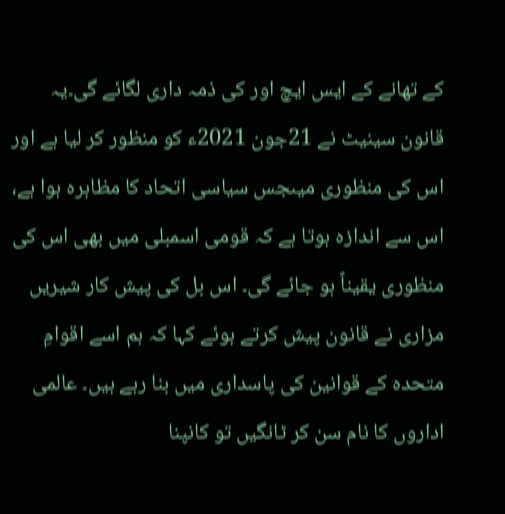کے تھانے کے ایس ایچ اور کی ذمہ داری لگائے گی۔یہ قانون سینیٹ نے 21جون 2021ء کو منظور کر لیا ہے اور اس کی منظوری میںجس سیاسی اتحاد کا مظاہرہ ہوا ہے، اس سے اندازہ ہوتا ہے کہ قومی اسمبلی میں بھی اس کی منظوری یقیناً ہو جائے گی۔ اس بل کی پیش کار شیریں مزاری نے قانون پیش کرتے ہوئے کہا کہ ہم اسے اقوامِ متحدہ کے قوانین کی پاسداری میں بنا رہے ہیں۔ عالمی اداروں کا نام سن کر ٹانگیں تو کانپنا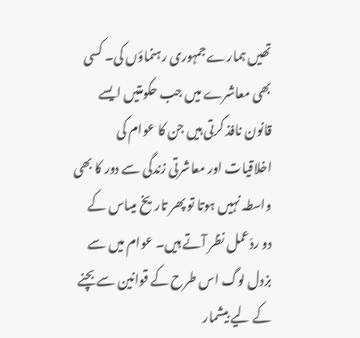تھیں ہمارے جمہوری رہنماؤں کی۔ کسی بھی معاشرے میں جب حکومتیں ایسے قانون نافذ کرتی ہیں جن کا عوام کی اخلاقیات اور معاشرتی زندگی سے دور کا بھی واسطہ نہیں ہوتا تو پھر تاریخ میںاس کے دو ردّعمل نظر آتے ہیں۔ عوام میں سے بزدل لوگ اس طرح کے قوانین سے بچنے کے لیے بیشمار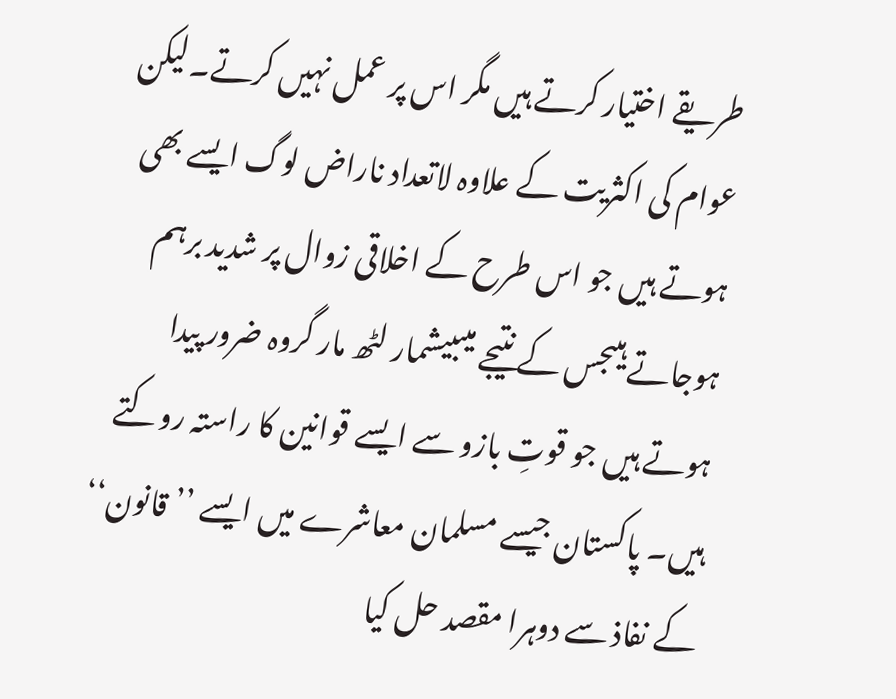طریقے اختیار کرتے ہیں مگر اس پر عمل نہیں کرتے۔لیکن عوام کی اکثریت کے علاوہ لاتعداد ناراض لوگ ایسے بھی ہوتے ہیں جو اس طرح کے اخلاقی زوال پر شدید برہم ہوجاتے ہیںجس کے نتیجے میںبیشمار لٹھ مار گروہ ضرور پیدا ہوتے ہیں جو قوتِ بازو سے ایسے قوانین کا راستہ روکتے ہیں۔ پاکستان جیسے مسلمان معاشرے میں ایسے ’’قانون‘‘ کے نفاذ سے دوہرا مقصد حل کیا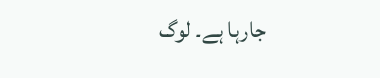جارہا ہے۔ لوگ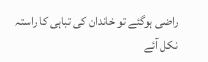راضی ہوگئے تو خاندان کی تباہی کا راستہ نکل آئے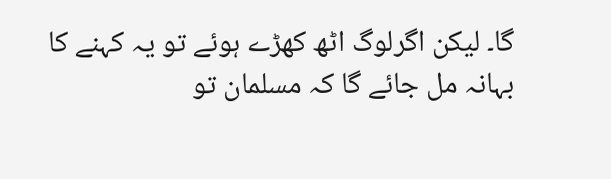گا۔ لیکن اگرلوگ اٹھ کھڑے ہوئے تو یہ کہنے کا بہانہ مل جائے گا کہ مسلمان تو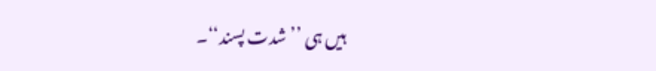ہیں ہی ’’شدت پسند‘‘۔